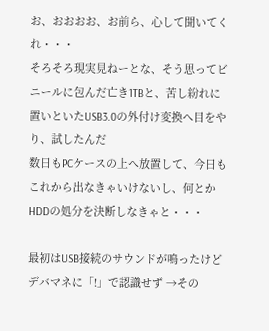お、おおおお、お前ら、心して聞いてくれ・・・
そろそろ現実見ねーとな、そう思ってビニールに包んだ亡き1TBと、苦し紛れに置いといたUSB3.0の外付け変換へ目をやり、試したんだ
数日もPCケースの上へ放置して、今日もこれから出なきゃいけないし、何とかHDDの処分を決断しなきゃと・・・

最初はUSB接続のサウンドが鳴ったけどデバマネに「!」で認識せず →その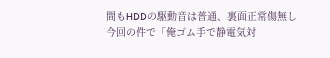間もHDDの駆動音は普通、裏面正常傷無し
今回の件で「俺ゴム手で静電気対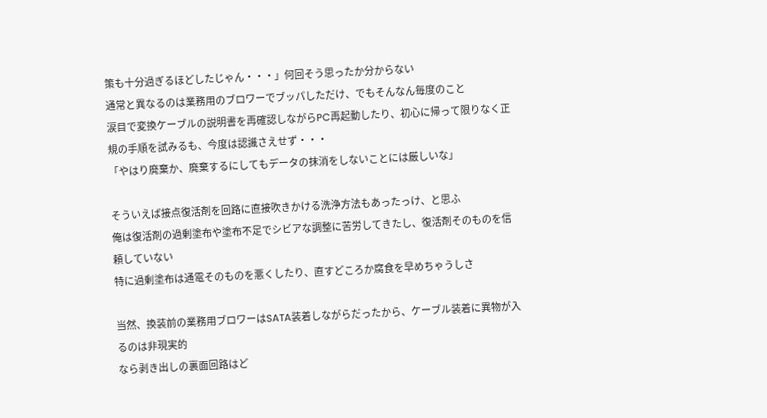策も十分過ぎるほどしたじゃん・・・」何回そう思ったか分からない
通常と異なるのは業務用のブロワーでブッパしただけ、でもそんなん毎度のこと
涙目で変換ケーブルの説明書を再確認しながらPC再起動したり、初心に帰って限りなく正規の手順を試みるも、今度は認識さえせず・・・
「やはり廃棄か、廃棄するにしてもデータの抹消をしないことには厳しいな」

そういえば接点復活剤を回路に直接吹きかける洗浄方法もあったっけ、と思ふ
俺は復活剤の過剰塗布や塗布不足でシビアな調整に苦労してきたし、復活剤そのものを信頼していない
特に過剰塗布は通電そのものを悪くしたり、直すどころか腐食を早めちゃうしさ

当然、換装前の業務用ブロワーはSATA装着しながらだったから、ケーブル装着に異物が入るのは非現実的
なら剥き出しの裏面回路はど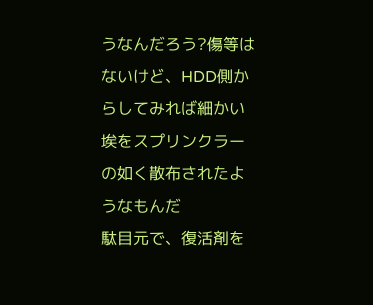うなんだろう?傷等はないけど、HDD側からしてみれば細かい埃をスプリンクラーの如く散布されたようなもんだ
駄目元で、復活剤を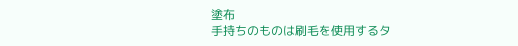塗布
手持ちのものは刷毛を使用するタ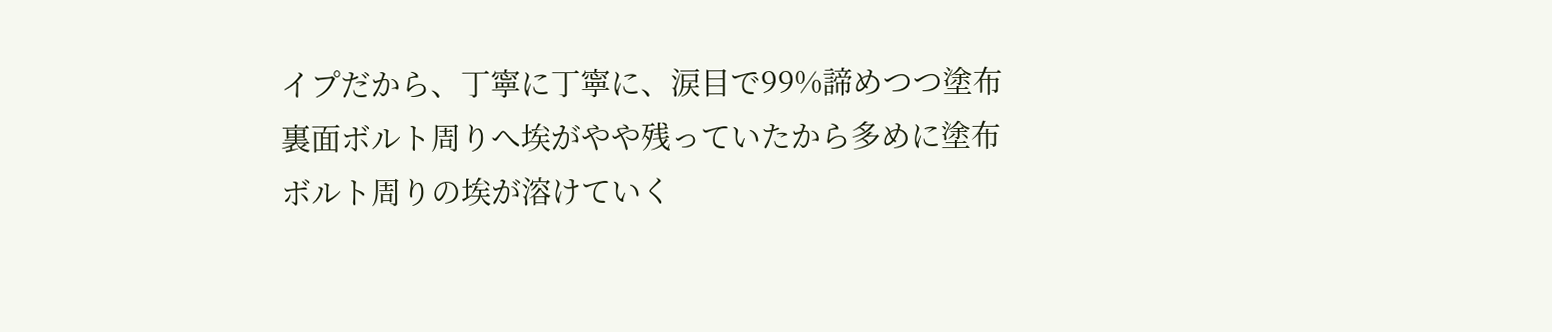イプだから、丁寧に丁寧に、涙目で99%諦めつつ塗布
裏面ボルト周りへ埃がやや残っていたから多めに塗布
ボルト周りの埃が溶けていく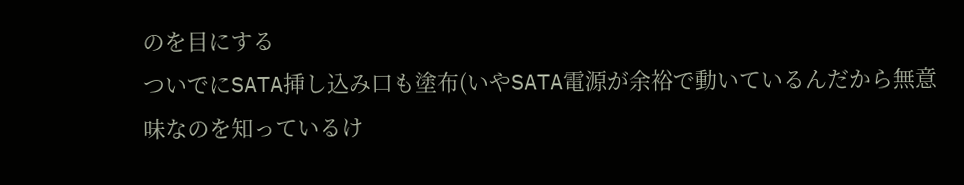のを目にする
ついでにSATA挿し込み口も塗布(いやSATA電源が余裕で動いているんだから無意味なのを知っているけ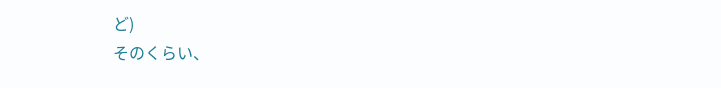ど)
そのくらい、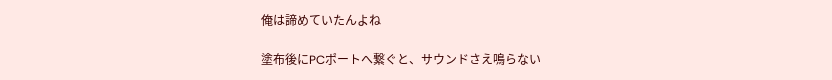俺は諦めていたんよね

塗布後にPCポートへ繋ぐと、サウンドさえ鳴らない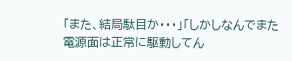「また、結局駄目か・・・」「しかしなんでまた電源面は正常に駆動してん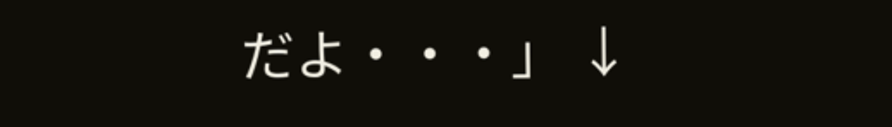だよ・・・」 ↓